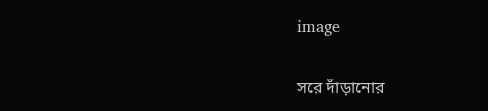image

সরে দাঁড়ানোর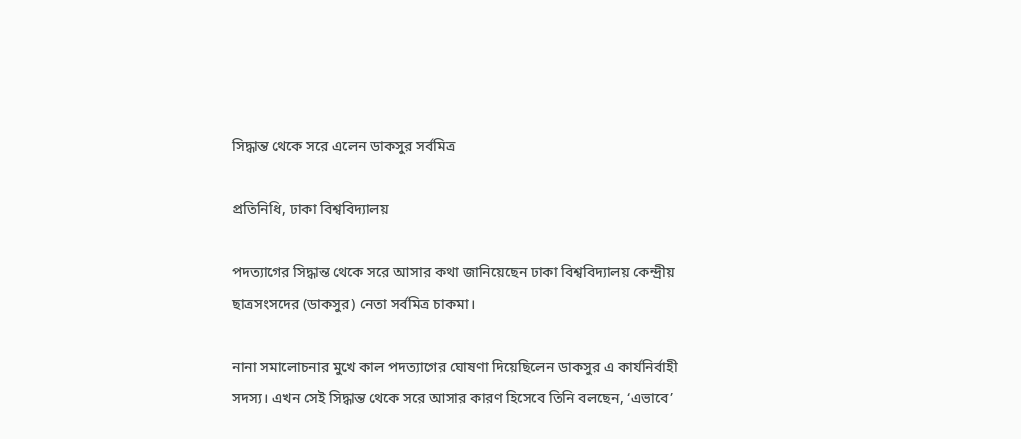সিদ্ধান্ত থেকে সরে এলেন ডাকসুর সর্বমিত্র

প্রতিনিধি, ঢাকা বিশ্ববিদ্যালয়

পদত্যাগের সিদ্ধান্ত থেকে সরে আসার কথা জানিয়েছেন ঢাকা বিশ্ববিদ্যালয় কেন্দ্রীয় ছাত্রসংসদের (ডাকসুর) নেতা সর্বমিত্র চাকমা।

নানা সমালোচনার মুখে কাল পদত্যাগের ঘোষণা দিয়েছিলেন ডাকসুর এ কার্যনির্বাহী সদস্য। এখন সেই সিদ্ধান্ত থেকে সরে আসার কারণ হিসেবে তিনি বলছেন, ‘এভাবে’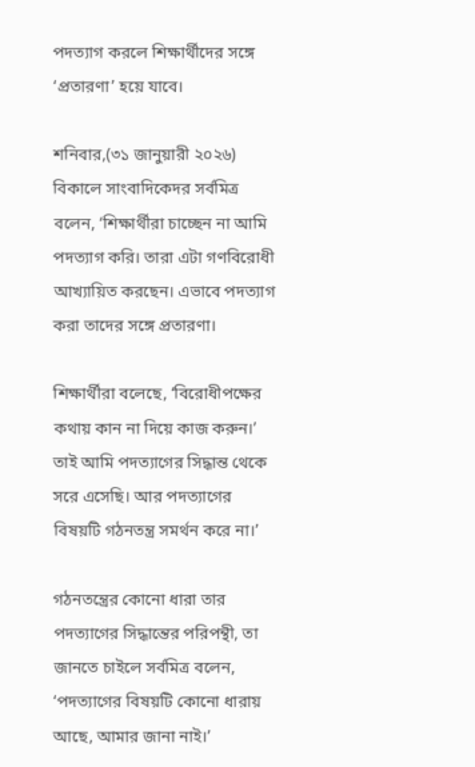পদত্যাগ করলে শিক্ষার্থীদের সঙ্গে ‘প্রতারণা’ হয়ে যাবে।

শনিবার,(৩১ জানুয়ারী ২০২৬) বিকালে সাংবাদিকেদর সর্বমিত্র বলেন, ‘শিক্ষার্থীরা চাচ্ছেন না আমি পদত্যাগ করি। তারা এটা গণবিরোধী আখ্যায়িত করছেন। এভাবে পদত্যাগ করা তাদের সঙ্গে প্রতারণা।

শিক্ষার্থীরা বলেছে, ‘বিরোধীপক্ষের কথায় কান না দিয়ে কাজ করুন।’ তাই আমি পদত্যাগের সিদ্ধান্ত থেকে সরে এসেছি। আর পদত্যাগের বিষয়টি গঠনতন্ত্র সমর্থন করে না।’

গঠনতন্ত্রের কোনো ধারা তার পদত্যাগের সিদ্ধান্তের পরিপন্থী, তা জানতে চাইলে সর্বমিত্র বলেন, ‘পদত্যাগের বিষয়টি কোনো ধারায় আছে, আমার জানা নাই।’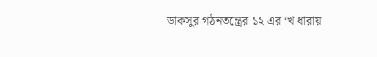ডাকসুর গঠনতন্ত্রের ১২ এর ‘খ ধারায়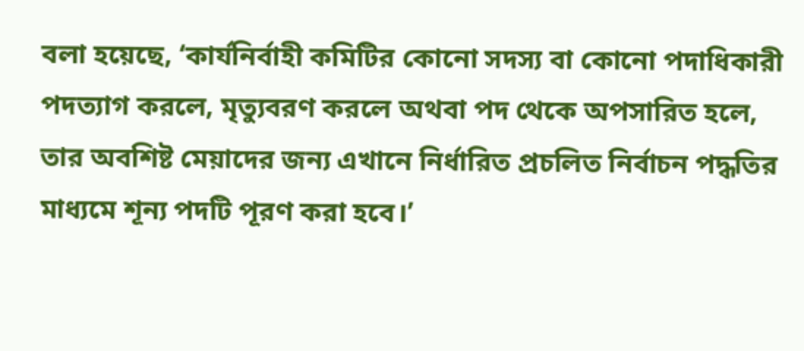বলা হয়েছে, ‘কার্যনির্বাহী কমিটির কোনো সদস্য বা কোনো পদাধিকারী পদত্যাগ করলে, মৃত্যুবরণ করলে অথবা পদ থেকে অপসারিত হলে, তার অবশিষ্ট মেয়াদের জন্য এখানে নির্ধারিত প্রচলিত নির্বাচন পদ্ধতির মাধ্যমে শূন্য পদটি পূরণ করা হবে।’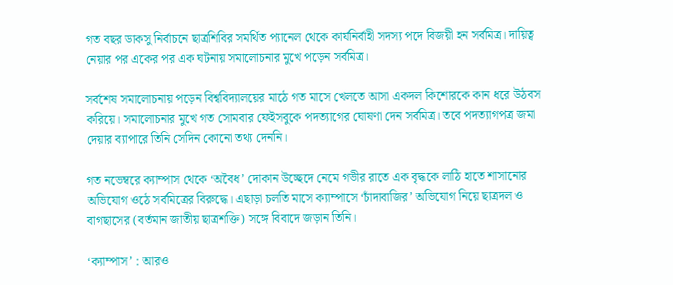গত বছর ডাকসু নির্বাচনে ছাত্রশিবির সমর্থিত প্যানেল থেকে কার্যনির্বাহী সদস্য পদে বিজয়ী হন সর্বমিত্র। দায়িত্ব নেয়ার পর একের পর এক ঘটনায় সমালোচনার মুখে পড়েন সর্বমিত্র।

সর্বশেষ সমালোচনায় পড়েন বিশ্ববিদ্যালয়ের মাঠে গত মাসে খেলতে আসা একদল কিশোরকে কান ধরে উঠবস করিয়ে। সমালোচনার মুখে গত সোমবার ফেইসবুকে পদত্যাগের ঘোষণা দেন সর্বমিত্র। তবে পদত্যাগপত্র জমা দেয়ার ব্যাপারে তিনি সেদিন কোনো তথ্য দেননি।

গত নভেম্বরে ক্যাম্পাস থেকে ‘অবৈধ’ দোকান উচ্ছেদে নেমে গভীর রাতে এক বৃদ্ধকে লাঠি হাতে শাসানোর অভিযোগ ওঠে সর্বমিত্রের বিরুদ্ধে। এছাড়া চলতি মাসে ক্যাম্পাসে ‘চাঁদাবাজির’ অভিযোগ নিয়ে ছাত্রদল ও বাগছাসের (বর্তমান জাতীয় ছাত্রশক্তি) সঙ্গে বিবাদে জড়ান তিনি।

‘ক্যাম্পাস’ : আরও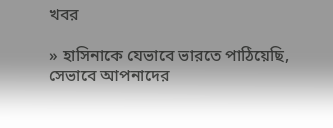খবর

» হাসিনাকে যেভাবে ভারতে পাঠিয়েছি, সেভাবে আপনাদের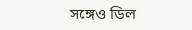সঙ্গেও ডিল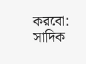করবো: সাদিক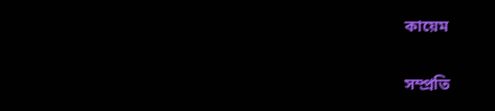কায়েম

সম্প্রতি